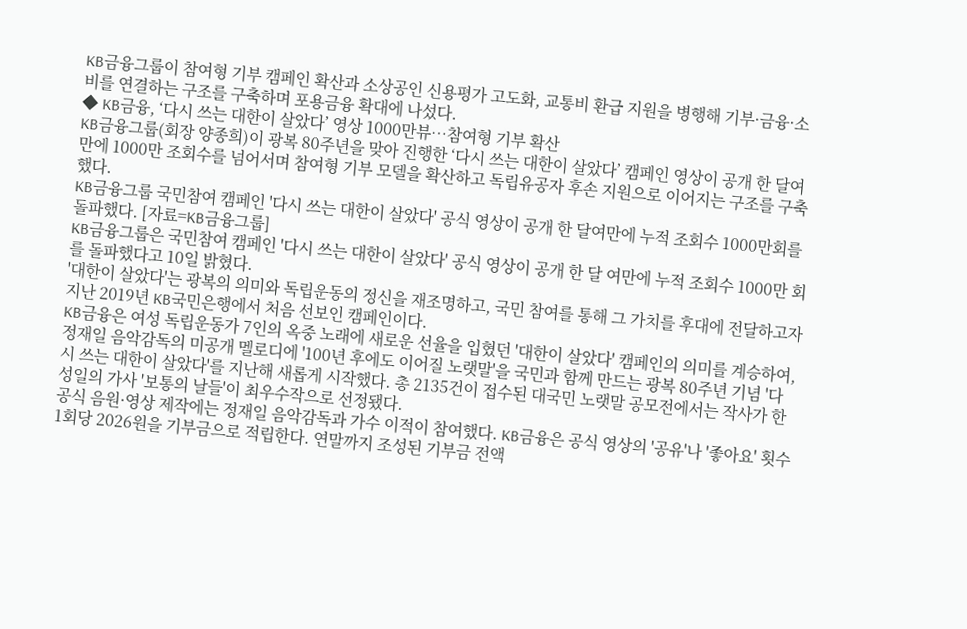KB금융그룹이 참여형 기부 캠페인 확산과 소상공인 신용평가 고도화, 교통비 환급 지원을 병행해 기부·금융·소비를 연결하는 구조를 구축하며 포용금융 확대에 나섰다.
◆ KB금융, ‘다시 쓰는 대한이 살았다’ 영상 1000만뷰…참여형 기부 확산
KB금융그룹(회장 양종희)이 광복 80주년을 맞아 진행한 ‘다시 쓰는 대한이 살았다’ 캠페인 영상이 공개 한 달여 만에 1000만 조회수를 넘어서며 참여형 기부 모델을 확산하고 독립유공자 후손 지원으로 이어지는 구조를 구축했다.
KB금융그룹 국민참여 캠페인 '다시 쓰는 대한이 살았다' 공식 영상이 공개 한 달여만에 누적 조회수 1000만회를 돌파했다. [자료=KB금융그룹]
KB금융그룹은 국민참여 캠페인 '다시 쓰는 대한이 살았다' 공식 영상이 공개 한 달 여만에 누적 조회수 1000만 회를 돌파했다고 10일 밝혔다.
'대한이 살았다'는 광복의 의미와 독립운동의 정신을 재조명하고, 국민 참여를 통해 그 가치를 후대에 전달하고자 지난 2019년 KB국민은행에서 처음 선보인 캠페인이다.
KB금융은 여성 독립운동가 7인의 옥중 노래에 새로운 선율을 입혔던 '대한이 살았다' 캠페인의 의미를 계승하여, 정재일 음악감독의 미공개 멜로디에 '100년 후에도 이어질 노랫말'을 국민과 함께 만드는 광복 80주년 기념 '다시 쓰는 대한이 살았다'를 지난해 새롭게 시작했다. 총 2135건이 접수된 대국민 노랫말 공모전에서는 작사가 한성일의 가사 '보통의 날들'이 최우수작으로 선정됐다.
공식 음원·영상 제작에는 정재일 음악감독과 가수 이적이 참여했다. KB금융은 공식 영상의 '공유'나 '좋아요' 횟수 1회당 2026원을 기부금으로 적립한다. 연말까지 조성된 기부금 전액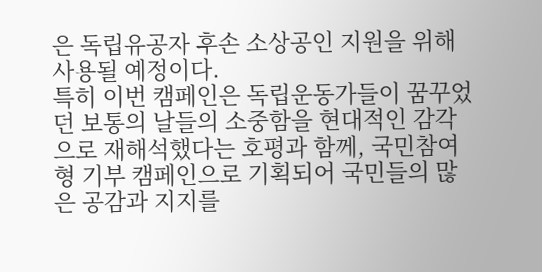은 독립유공자 후손 소상공인 지원을 위해 사용될 예정이다.
특히 이번 캠페인은 독립운동가들이 꿈꾸었던 보통의 날들의 소중함을 현대적인 감각으로 재해석했다는 호평과 함께, 국민참여형 기부 캠페인으로 기획되어 국민들의 많은 공감과 지지를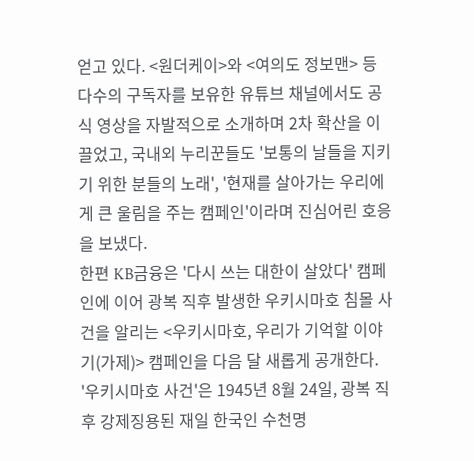얻고 있다. <원더케이>와 <여의도 정보맨> 등 다수의 구독자를 보유한 유튜브 채널에서도 공식 영상을 자발적으로 소개하며 2차 확산을 이끌었고, 국내외 누리꾼들도 '보통의 날들을 지키기 위한 분들의 노래', '현재를 살아가는 우리에게 큰 울림을 주는 캠페인'이라며 진심어린 호응을 보냈다.
한편 KB금융은 '다시 쓰는 대한이 살았다' 캠페인에 이어 광복 직후 발생한 우키시마호 침몰 사건을 알리는 <우키시마호, 우리가 기억할 이야기(가제)> 캠페인을 다음 달 새롭게 공개한다.
'우키시마호 사건'은 1945년 8월 24일, 광복 직후 강제징용된 재일 한국인 수천명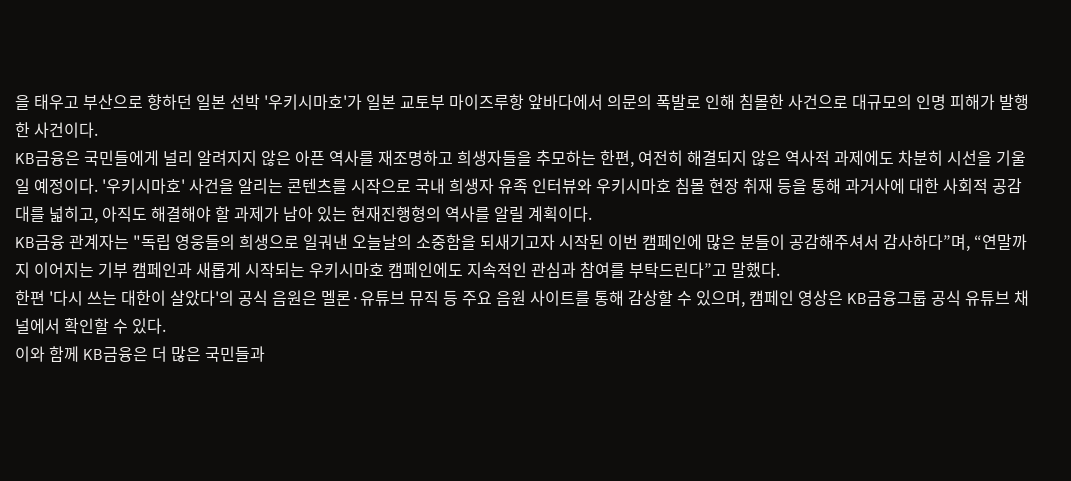을 태우고 부산으로 향하던 일본 선박 '우키시마호'가 일본 교토부 마이즈루항 앞바다에서 의문의 폭발로 인해 침몰한 사건으로 대규모의 인명 피해가 발행한 사건이다.
KB금융은 국민들에게 널리 알려지지 않은 아픈 역사를 재조명하고 희생자들을 추모하는 한편, 여전히 해결되지 않은 역사적 과제에도 차분히 시선을 기울일 예정이다. '우키시마호' 사건을 알리는 콘텐츠를 시작으로 국내 희생자 유족 인터뷰와 우키시마호 침몰 현장 취재 등을 통해 과거사에 대한 사회적 공감대를 넓히고, 아직도 해결해야 할 과제가 남아 있는 현재진행형의 역사를 알릴 계획이다.
KB금융 관계자는 "독립 영웅들의 희생으로 일궈낸 오늘날의 소중함을 되새기고자 시작된 이번 캠페인에 많은 분들이 공감해주셔서 감사하다”며, “연말까지 이어지는 기부 캠페인과 새롭게 시작되는 우키시마호 캠페인에도 지속적인 관심과 참여를 부탁드린다”고 말했다.
한편 '다시 쓰는 대한이 살았다'의 공식 음원은 멜론·유튜브 뮤직 등 주요 음원 사이트를 통해 감상할 수 있으며, 캠페인 영상은 KB금융그룹 공식 유튜브 채널에서 확인할 수 있다.
이와 함께 KB금융은 더 많은 국민들과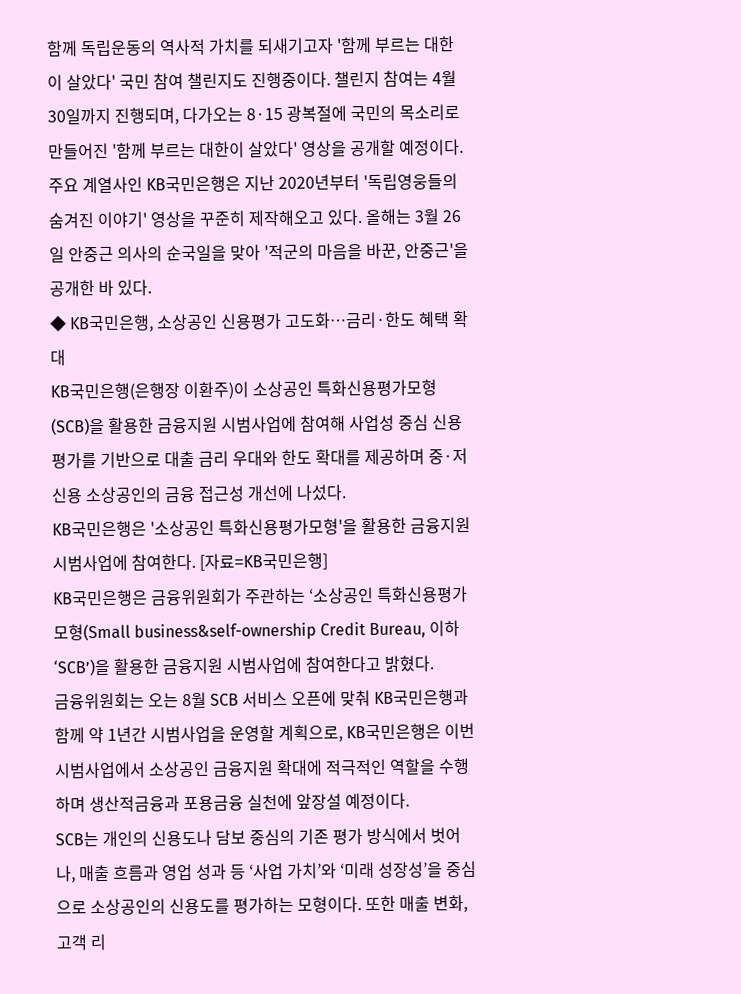함께 독립운동의 역사적 가치를 되새기고자 '함께 부르는 대한이 살았다' 국민 참여 챌린지도 진행중이다. 챌린지 참여는 4월 30일까지 진행되며, 다가오는 8·15 광복절에 국민의 목소리로 만들어진 '함께 부르는 대한이 살았다' 영상을 공개할 예정이다. 주요 계열사인 KB국민은행은 지난 2020년부터 '독립영웅들의 숨겨진 이야기' 영상을 꾸준히 제작해오고 있다. 올해는 3월 26일 안중근 의사의 순국일을 맞아 '적군의 마음을 바꾼, 안중근'을 공개한 바 있다.
◆ KB국민은행, 소상공인 신용평가 고도화…금리·한도 혜택 확대
KB국민은행(은행장 이환주)이 소상공인 특화신용평가모형(SCB)을 활용한 금융지원 시범사업에 참여해 사업성 중심 신용평가를 기반으로 대출 금리 우대와 한도 확대를 제공하며 중·저신용 소상공인의 금융 접근성 개선에 나섰다.
KB국민은행은 '소상공인 특화신용평가모형'을 활용한 금융지원 시범사업에 참여한다. [자료=KB국민은행]
KB국민은행은 금융위원회가 주관하는 ‘소상공인 특화신용평가모형(Small business&self-ownership Credit Bureau, 이하 ‘SCB’)을 활용한 금융지원 시범사업에 참여한다고 밝혔다.
금융위원회는 오는 8월 SCB 서비스 오픈에 맞춰 KB국민은행과 함께 약 1년간 시범사업을 운영할 계획으로, KB국민은행은 이번 시범사업에서 소상공인 금융지원 확대에 적극적인 역할을 수행하며 생산적금융과 포용금융 실천에 앞장설 예정이다.
SCB는 개인의 신용도나 담보 중심의 기존 평가 방식에서 벗어나, 매출 흐름과 영업 성과 등 ‘사업 가치’와 ‘미래 성장성’을 중심으로 소상공인의 신용도를 평가하는 모형이다. 또한 매출 변화, 고객 리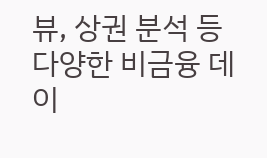뷰, 상권 분석 등 다양한 비금융 데이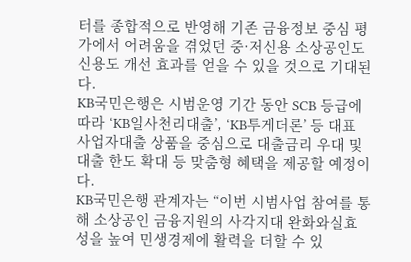터를 종합적으로 반영해 기존 금융정보 중심 평가에서 어려움을 겪었던 중·저신용 소상공인도 신용도 개선 효과를 얻을 수 있을 것으로 기대된다.
KB국민은행은 시범운영 기간 동안 SCB 등급에 따라 ‘KB일사천리대출’, ‘KB투게더론’ 등 대표 사업자대출 상품을 중심으로 대출금리 우대 및 대출 한도 확대 등 맞춤형 혜택을 제공할 예정이다.
KB국민은행 관계자는 “이번 시범사업 참여를 통해 소상공인 금융지원의 사각지대 완화와실효성을 높여 민생경제에 활력을 더할 수 있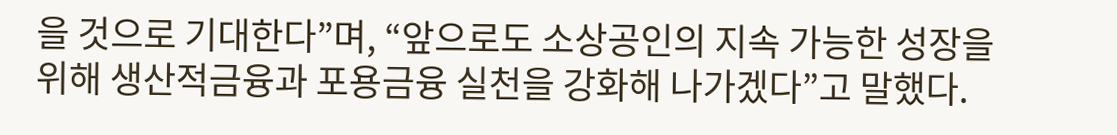을 것으로 기대한다”며, “앞으로도 소상공인의 지속 가능한 성장을 위해 생산적금융과 포용금융 실천을 강화해 나가겠다”고 말했다.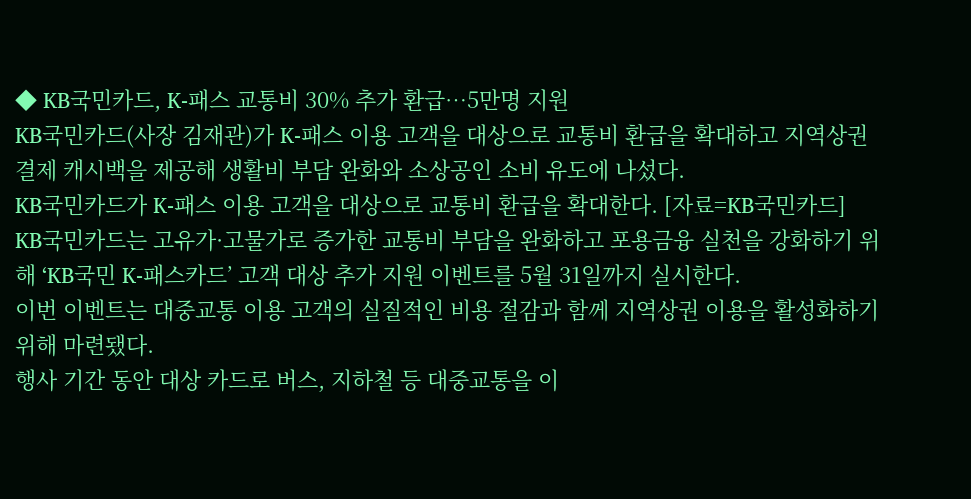◆ KB국민카드, K-패스 교통비 30% 추가 환급…5만명 지원
KB국민카드(사장 김재관)가 K-패스 이용 고객을 대상으로 교통비 환급을 확대하고 지역상권 결제 캐시백을 제공해 생활비 부담 완화와 소상공인 소비 유도에 나섰다.
KB국민카드가 K-패스 이용 고객을 대상으로 교통비 환급을 확대한다. [자료=KB국민카드]
KB국민카드는 고유가·고물가로 증가한 교통비 부담을 완화하고 포용금융 실천을 강화하기 위해 ‘KB국민 K-패스카드’ 고객 대상 추가 지원 이벤트를 5월 31일까지 실시한다.
이번 이벤트는 대중교통 이용 고객의 실질적인 비용 절감과 함께 지역상권 이용을 활성화하기 위해 마련됐다.
행사 기간 동안 대상 카드로 버스, 지하철 등 대중교통을 이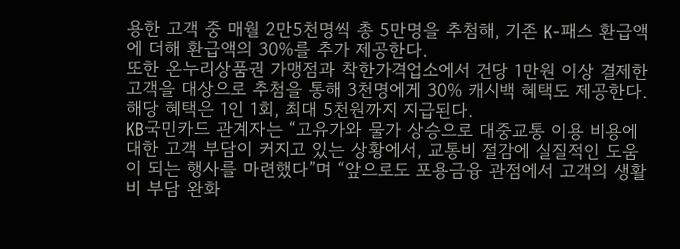용한 고객 중 매월 2만5천명씩 총 5만명을 추첨해, 기존 K-패스 환급액에 더해 환급액의 30%를 추가 제공한다.
또한 온누리상품권 가맹점과 착한가격업소에서 건당 1만원 이상 결제한 고객을 대상으로 추첨을 통해 3천명에게 30% 캐시백 혜택도 제공한다. 해당 혜택은 1인 1회, 최대 5천원까지 지급된다.
KB국민카드 관계자는 “고유가와 물가 상승으로 대중교통 이용 비용에 대한 고객 부담이 커지고 있는 상황에서, 교통비 절감에 실질적인 도움이 되는 행사를 마련했다”며 “앞으로도 포용금융 관점에서 고객의 생활비 부담 완화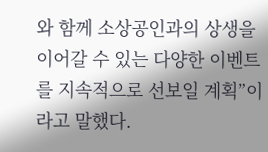와 함께 소상공인과의 상생을 이어갈 수 있는 다양한 이벤트를 지속적으로 선보일 계획”이라고 말했다.